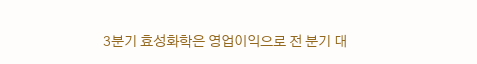3분기 효성화학은 영업이익으로 전 분기 대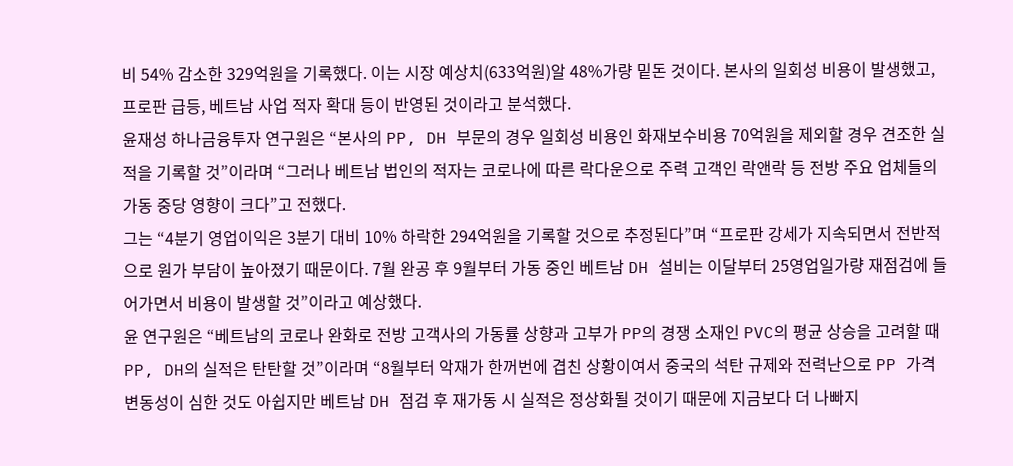비 54% 감소한 329억원을 기록했다. 이는 시장 예상치(633억원)알 48%가량 밑돈 것이다. 본사의 일회성 비용이 발생했고, 프로판 급등, 베트남 사업 적자 확대 등이 반영된 것이라고 분석했다.
윤재성 하나금융투자 연구원은 “본사의 PP, DH 부문의 경우 일회성 비용인 화재보수비용 70억원을 제외할 경우 견조한 실적을 기록할 것”이라며 “그러나 베트남 법인의 적자는 코로나에 따른 락다운으로 주력 고객인 락앤락 등 전방 주요 업체들의 가동 중당 영향이 크다”고 전했다.
그는 “4분기 영업이익은 3분기 대비 10% 하락한 294억원을 기록할 것으로 추정된다”며 “프로판 강세가 지속되면서 전반적으로 원가 부담이 높아졌기 때문이다. 7월 완공 후 9월부터 가동 중인 베트남 DH 설비는 이달부터 25영업일가량 재점검에 들어가면서 비용이 발생할 것”이라고 예상했다.
윤 연구원은 “베트남의 코로나 완화로 전방 고객사의 가동률 상향과 고부가 PP의 경쟁 소재인 PVC의 평균 상승을 고려할 때 PP, DH의 실적은 탄탄할 것”이라며 “8월부터 악재가 한꺼번에 겹친 상황이여서 중국의 석탄 규제와 전력난으로 PP 가격 변동성이 심한 것도 아쉽지만 베트남 DH 점검 후 재가동 시 실적은 정상화될 것이기 때문에 지금보다 더 나빠지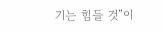기는 힘들 것”이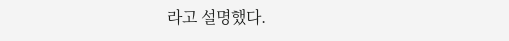라고 설명했다.